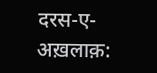दरस-ए-अख़लाक़: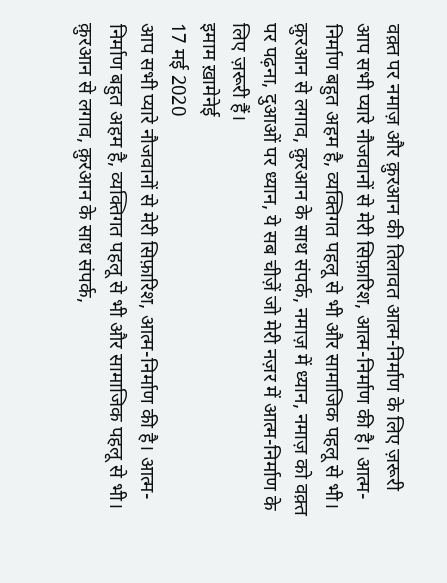वक़्त पर नमाज़ और क़ुरआन की तिलावत आत्म-निर्माण के लिए ज़रूरी
आप सभी प्यारे नौजवानों से मेरी सिफ़ारिश, आत्म-निर्माण की है। आत्म-निर्माण बहुत अहम है, व्यक्तिगत पहलू से भी और सामाजिक पहलू से भी। क़ुरआन से लगाव, क़ुरआन के साथ संपर्क, नमाज़ में ध्यान, नमाज़ को वक़्त पर पढ़ना, दुआओं पर ध्यान, ये सब चीज़ें जो मेरी नज़र में आत्म-निर्माण के लिए ज़रूरी हैं।
इमाम ख़ामेनेई
17 मई 2020
आप सभी प्यारे नौजवानों से मेरी सिफ़ारिश, आत्म-निर्माण की है। आत्म-निर्माण बहुत अहम है, व्यक्तिगत पहलू से भी और सामाजिक पहलू से भी। क़ुरआन से लगाव, क़ुरआन के साथ संपर्क,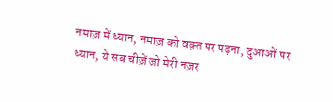नमाज़ में ध्यान, नमाज़ को वक़्त पर पढ़ना, दुआओं पर ध्यान, ये सब चीज़ें जो मेरी नज़र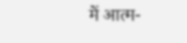में आत्म-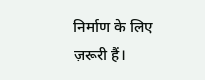निर्माण के लिए ज़रूरी हैं।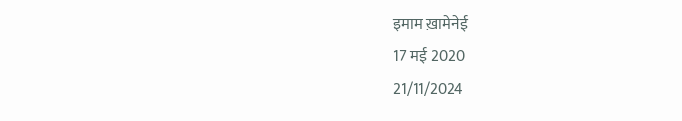इमाम ख़ामेनेई
17 मई 2020
21/11/2024